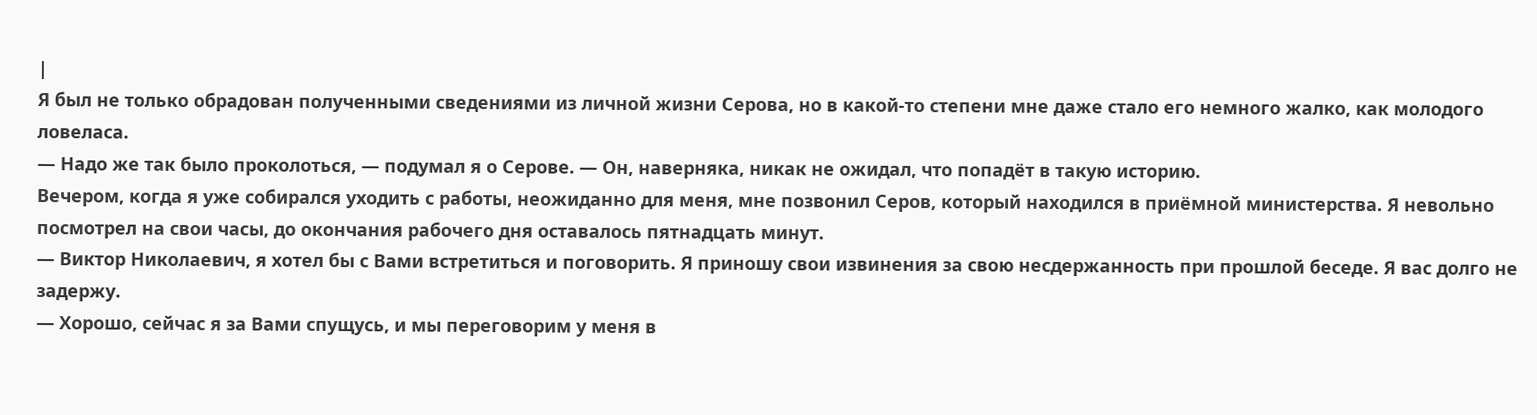|
Я был не только обрадован полученными сведениями из личной жизни Серова, но в какой-то степени мне даже стало его немного жалко, как молодого ловеласа.
— Надо же так было проколоться, — подумал я о Серове. — Он, наверняка, никак не ожидал, что попадёт в такую историю.
Вечером, когда я уже собирался уходить с работы, неожиданно для меня, мне позвонил Серов, который находился в приёмной министерства. Я невольно посмотрел на свои часы, до окончания рабочего дня оставалось пятнадцать минут.
— Виктор Николаевич, я хотел бы с Вами встретиться и поговорить. Я приношу свои извинения за свою несдержанность при прошлой беседе. Я вас долго не задержу.
— Хорошо, сейчас я за Вами спущусь, и мы переговорим у меня в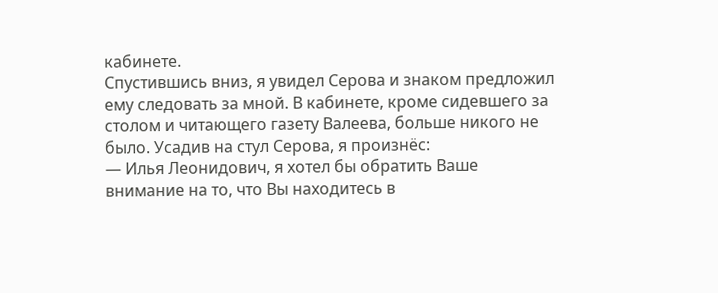кабинете.
Спустившись вниз, я увидел Серова и знаком предложил ему следовать за мной. В кабинете, кроме сидевшего за столом и читающего газету Валеева, больше никого не было. Усадив на стул Серова, я произнёс:
— Илья Леонидович, я хотел бы обратить Ваше внимание на то, что Вы находитесь в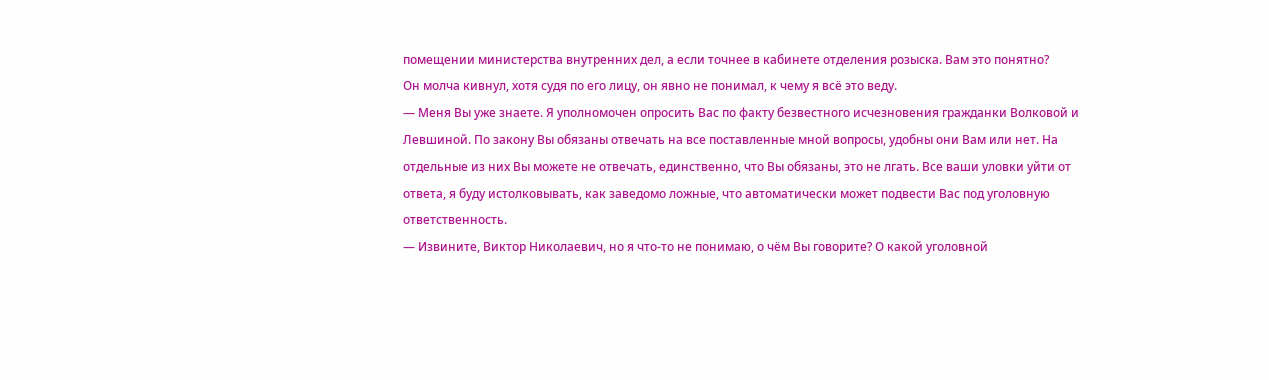помещении министерства внутренних дел, а если точнее в кабинете отделения розыска. Вам это понятно?
Он молча кивнул, хотя судя по его лицу, он явно не понимал, к чему я всё это веду.
— Меня Вы уже знаете. Я уполномочен опросить Вас по факту безвестного исчезновения гражданки Волковой и Левшиной. По закону Вы обязаны отвечать на все поставленные мной вопросы, удобны они Вам или нет. На отдельные из них Вы можете не отвечать, единственно, что Вы обязаны, это не лгать. Все ваши уловки уйти от ответа, я буду истолковывать, как заведомо ложные, что автоматически может подвести Вас под уголовную ответственность.
— Извините, Виктор Николаевич, но я что-то не понимаю, о чём Вы говорите? О какой уголовной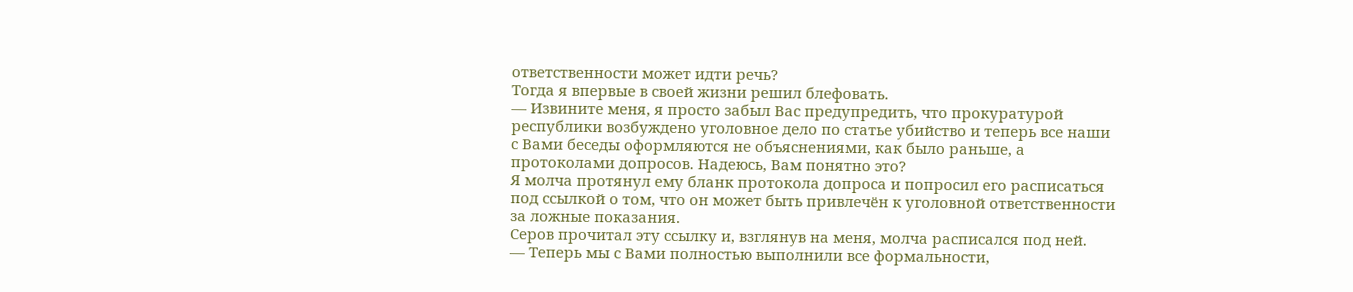ответственности может идти речь?
Тогда я впервые в своей жизни решил блефовать.
— Извините меня, я просто забыл Вас предупредить, что прокуратурой республики возбуждено уголовное дело по статье убийство и теперь все наши с Вами беседы оформляются не объяснениями, как было раньше, а протоколами допросов. Надеюсь, Вам понятно это?
Я молча протянул ему бланк протокола допроса и попросил его расписаться под ссылкой о том, что он может быть привлечён к уголовной ответственности за ложные показания.
Серов прочитал эту ссылку и, взглянув на меня, молча расписался под ней.
— Теперь мы с Вами полностью выполнили все формальности,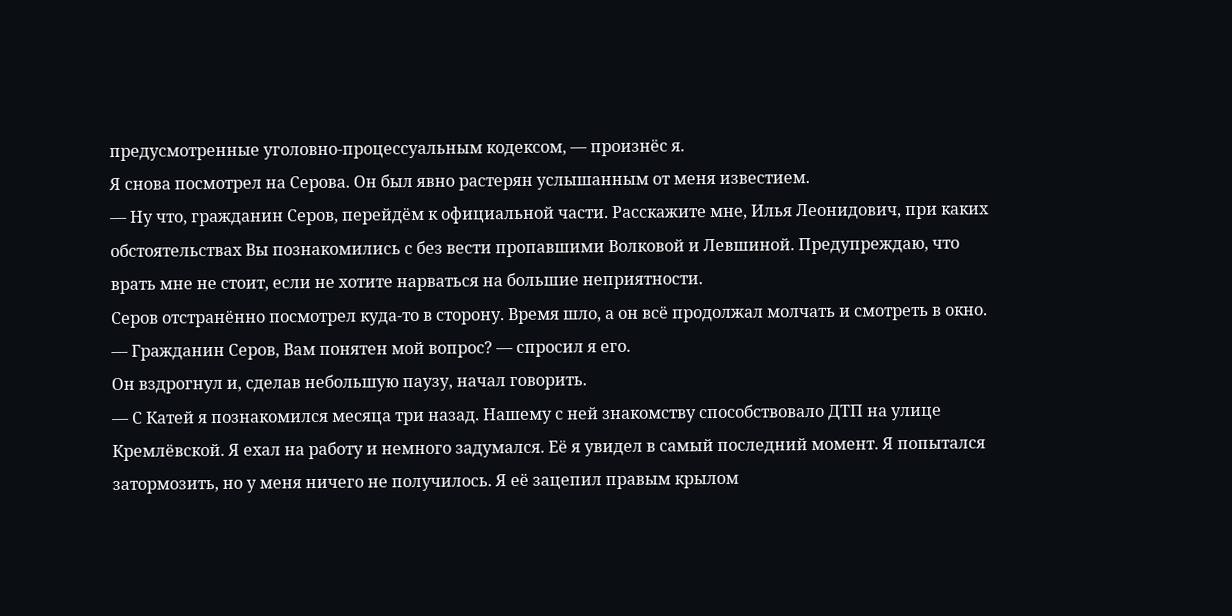предусмотренные уголовно-процессуальным кодексом, — произнёс я.
Я снова посмотрел на Серова. Он был явно растерян услышанным от меня известием.
— Ну что, гражданин Серов, перейдём к официальной части. Расскажите мне, Илья Леонидович, при каких обстоятельствах Вы познакомились с без вести пропавшими Волковой и Левшиной. Предупреждаю, что врать мне не стоит, если не хотите нарваться на большие неприятности.
Серов отстранённо посмотрел куда-то в сторону. Время шло, а он всё продолжал молчать и смотреть в окно.
— Гражданин Серов, Вам понятен мой вопрос? — спросил я его.
Он вздрогнул и, сделав небольшую паузу, начал говорить.
— С Катей я познакомился месяца три назад. Нашему с ней знакомству способствовало ДТП на улице Кремлёвской. Я ехал на работу и немного задумался. Её я увидел в самый последний момент. Я попытался затормозить, но у меня ничего не получилось. Я её зацепил правым крылом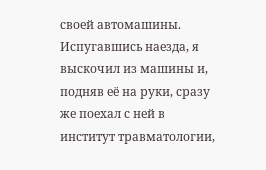своей автомашины. Испугавшись наезда, я выскочил из машины и, подняв её на руки, сразу же поехал с ней в институт травматологии,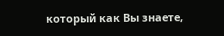который как Вы знаете,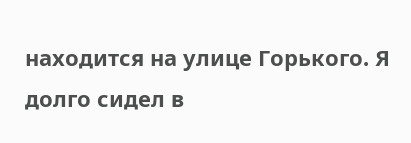находится на улице Горького. Я долго сидел в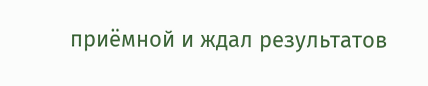приёмной и ждал результатов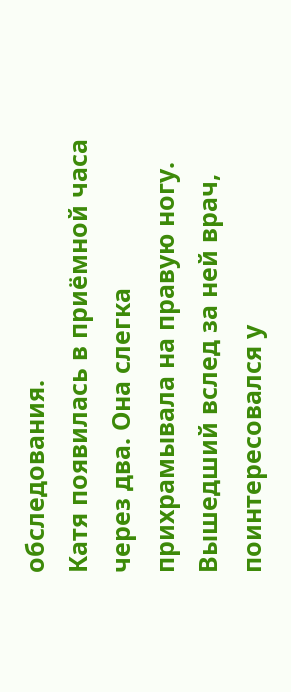обследования.
Катя появилась в приёмной часа через два. Она слегка прихрамывала на правую ногу. Вышедший вслед за ней врач, поинтересовался у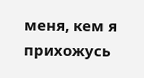меня, кем я прихожусь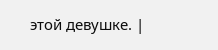этой девушке. |